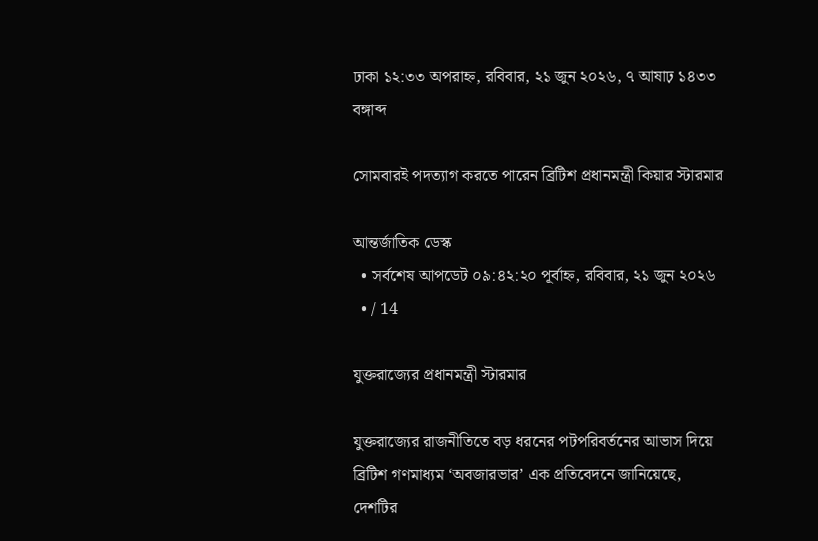ঢাকা ১২:৩৩ অপরাহ্ন, রবিবার, ২১ জুন ২০২৬, ৭ আষাঢ় ১৪৩৩ বঙ্গাব্দ

সোমবারই পদত্যাগ করতে পারেন ব্রিটিশ প্রধানমন্ত্রী কিয়ার স্টারমার

আন্তর্জাতিক ডেস্ক
  • সর্বশেষ আপডেট ০৯:৪২:২০ পূর্বাহ্ন, রবিবার, ২১ জুন ২০২৬
  • / 14

যুক্তরাজ্যের প্রধানমন্ত্রী স্টারমার

যুক্তরাজ্যের রাজনীতিতে বড় ধরনের পটপরিবর্তনের আভাস দিয়ে ব্রিটিশ গণমাধ্যম ‘অবজারভার’ এক প্রতিবেদনে জানিয়েছে, দেশটির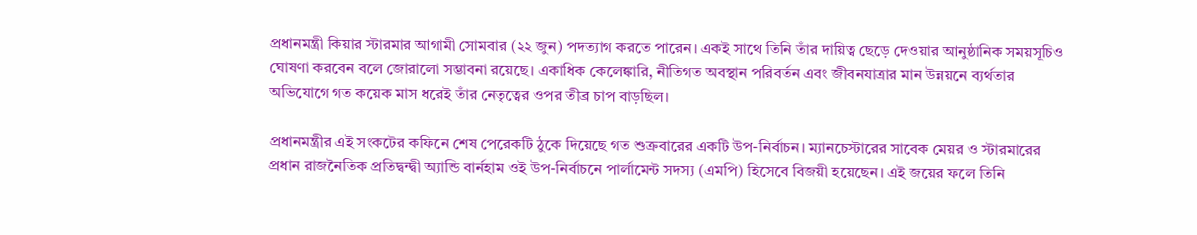প্রধানমন্ত্রী কিয়ার স্টারমার আগামী সোমবার (২২ জুন) পদত্যাগ করতে পারেন। একই সাথে তিনি তাঁর দায়িত্ব ছেড়ে দেওয়ার আনুষ্ঠানিক সময়সূচিও ঘোষণা করবেন বলে জোরালো সম্ভাবনা রয়েছে। একাধিক কেলেঙ্কারি, নীতিগত অবস্থান পরিবর্তন এবং জীবনযাত্রার মান উন্নয়নে ব্যর্থতার অভিযোগে গত কয়েক মাস ধরেই তাঁর নেতৃত্বের ওপর তীব্র চাপ বাড়ছিল।

প্রধানমন্ত্রীর এই সংকটের কফিনে শেষ পেরেকটি ঠুকে দিয়েছে গত শুক্রবারের একটি উপ-নির্বাচন। ম্যানচেস্টারের সাবেক মেয়র ও স্টারমারের প্রধান রাজনৈতিক প্রতিদ্বন্দ্বী অ্যান্ডি বার্নহাম ওই উপ-নির্বাচনে পার্লামেন্ট সদস্য (এমপি) হিসেবে বিজয়ী হয়েছেন। এই জয়ের ফলে তিনি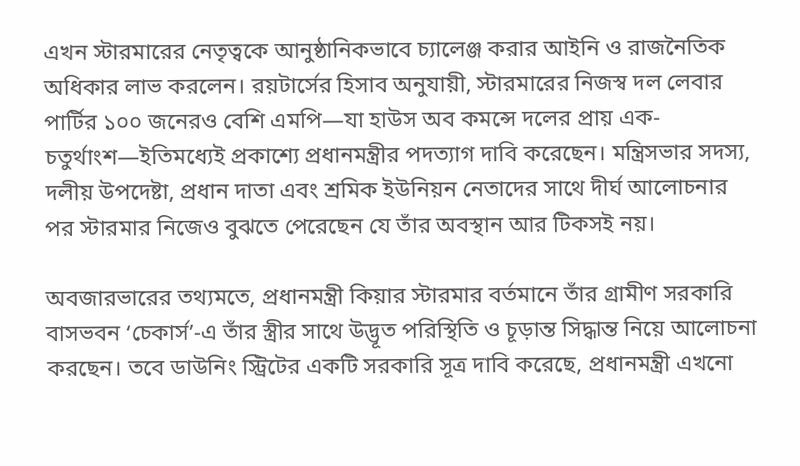এখন স্টারমারের নেতৃত্বকে আনুষ্ঠানিকভাবে চ্যালেঞ্জ করার আইনি ও রাজনৈতিক অধিকার লাভ করলেন। রয়টার্সের হিসাব অনুযায়ী, স্টারমারের নিজস্ব দল লেবার পার্টির ১০০ জনেরও বেশি এমপি—যা হাউস অব কমন্সে দলের প্রায় এক-চতুর্থাংশ—ইতিমধ্যেই প্রকাশ্যে প্রধানমন্ত্রীর পদত্যাগ দাবি করেছেন। মন্ত্রিসভার সদস্য, দলীয় উপদেষ্টা, প্রধান দাতা এবং শ্রমিক ইউনিয়ন নেতাদের সাথে দীর্ঘ আলোচনার পর স্টারমার নিজেও বুঝতে পেরেছেন যে তাঁর অবস্থান আর টিকসই নয়।

অবজারভারের তথ্যমতে, প্রধানমন্ত্রী কিয়ার স্টারমার বর্তমানে তাঁর গ্রামীণ সরকারি বাসভবন ‘চেকার্স’-এ তাঁর স্ত্রীর সাথে উদ্ভূত পরিস্থিতি ও চূড়ান্ত সিদ্ধান্ত নিয়ে আলোচনা করছেন। তবে ডাউনিং স্ট্রিটের একটি সরকারি সূত্র দাবি করেছে, প্রধানমন্ত্রী এখনো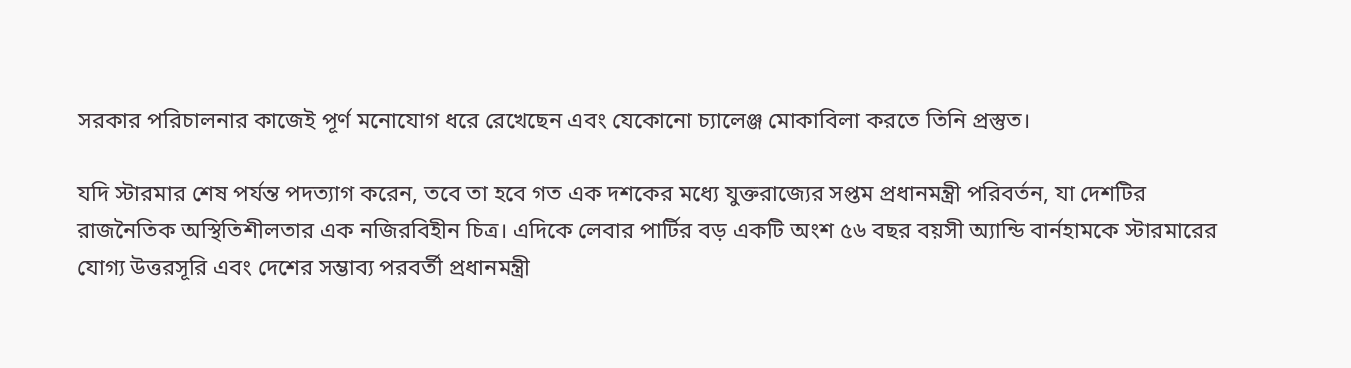সরকার পরিচালনার কাজেই পূর্ণ মনোযোগ ধরে রেখেছেন এবং যেকোনো চ্যালেঞ্জ মোকাবিলা করতে তিনি প্রস্তুত।

যদি স্টারমার শেষ পর্যন্ত পদত্যাগ করেন, তবে তা হবে গত এক দশকের মধ্যে যুক্তরাজ্যের সপ্তম প্রধানমন্ত্রী পরিবর্তন, যা দেশটির রাজনৈতিক অস্থিতিশীলতার এক নজিরবিহীন চিত্র। এদিকে লেবার পার্টির বড় একটি অংশ ৫৬ বছর বয়সী অ্যান্ডি বার্নহামকে স্টারমারের যোগ্য উত্তরসূরি এবং দেশের সম্ভাব্য পরবর্তী প্রধানমন্ত্রী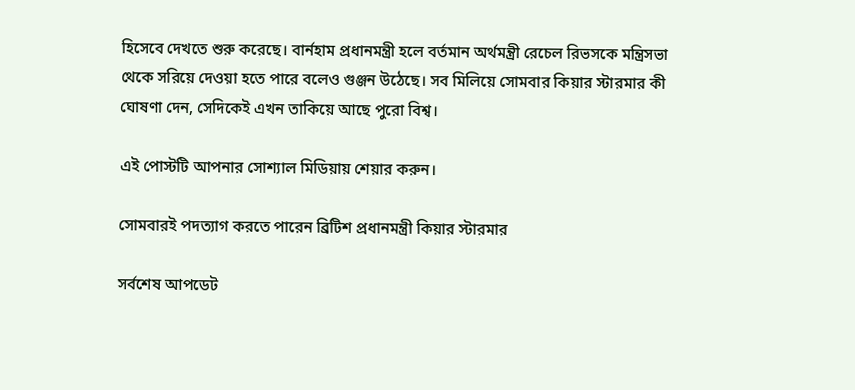হিসেবে দেখতে শুরু করেছে। বার্নহাম প্রধানমন্ত্রী হলে বর্তমান অর্থমন্ত্রী রেচেল রিভসকে মন্ত্রিসভা থেকে সরিয়ে দেওয়া হতে পারে বলেও গুঞ্জন উঠেছে। সব মিলিয়ে সোমবার কিয়ার স্টারমার কী ঘোষণা দেন, সেদিকেই এখন তাকিয়ে আছে পুরো বিশ্ব।

এই পোস্টটি আপনার সোশ্যাল মিডিয়ায় শেয়ার করুন।

সোমবারই পদত্যাগ করতে পারেন ব্রিটিশ প্রধানমন্ত্রী কিয়ার স্টারমার

সর্বশেষ আপডেট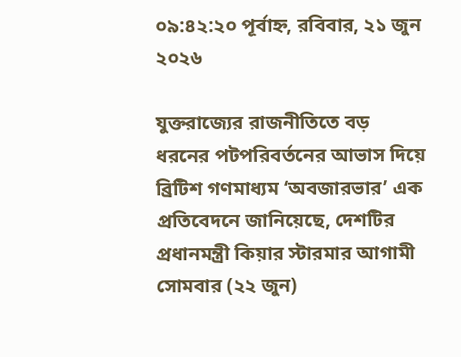০৯:৪২:২০ পূর্বাহ্ন, রবিবার, ২১ জুন ২০২৬

যুক্তরাজ্যের রাজনীতিতে বড় ধরনের পটপরিবর্তনের আভাস দিয়ে ব্রিটিশ গণমাধ্যম ‘অবজারভার’ এক প্রতিবেদনে জানিয়েছে, দেশটির প্রধানমন্ত্রী কিয়ার স্টারমার আগামী সোমবার (২২ জুন)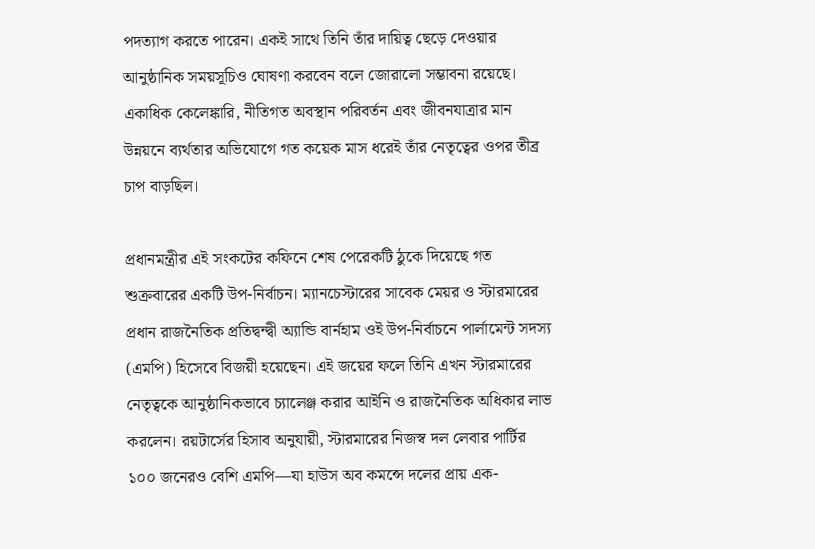পদত্যাগ করতে পারেন। একই সাথে তিনি তাঁর দায়িত্ব ছেড়ে দেওয়ার আনুষ্ঠানিক সময়সূচিও ঘোষণা করবেন বলে জোরালো সম্ভাবনা রয়েছে। একাধিক কেলেঙ্কারি, নীতিগত অবস্থান পরিবর্তন এবং জীবনযাত্রার মান উন্নয়নে ব্যর্থতার অভিযোগে গত কয়েক মাস ধরেই তাঁর নেতৃত্বের ওপর তীব্র চাপ বাড়ছিল।

প্রধানমন্ত্রীর এই সংকটের কফিনে শেষ পেরেকটি ঠুকে দিয়েছে গত শুক্রবারের একটি উপ-নির্বাচন। ম্যানচেস্টারের সাবেক মেয়র ও স্টারমারের প্রধান রাজনৈতিক প্রতিদ্বন্দ্বী অ্যান্ডি বার্নহাম ওই উপ-নির্বাচনে পার্লামেন্ট সদস্য (এমপি) হিসেবে বিজয়ী হয়েছেন। এই জয়ের ফলে তিনি এখন স্টারমারের নেতৃত্বকে আনুষ্ঠানিকভাবে চ্যালেঞ্জ করার আইনি ও রাজনৈতিক অধিকার লাভ করলেন। রয়টার্সের হিসাব অনুযায়ী, স্টারমারের নিজস্ব দল লেবার পার্টির ১০০ জনেরও বেশি এমপি—যা হাউস অব কমন্সে দলের প্রায় এক-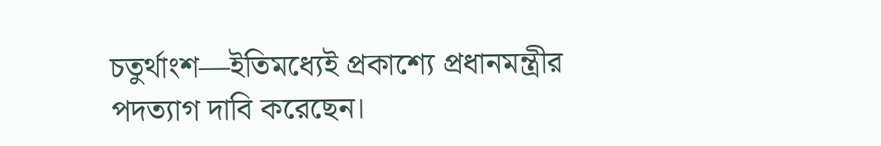চতুর্থাংশ—ইতিমধ্যেই প্রকাশ্যে প্রধানমন্ত্রীর পদত্যাগ দাবি করেছেন।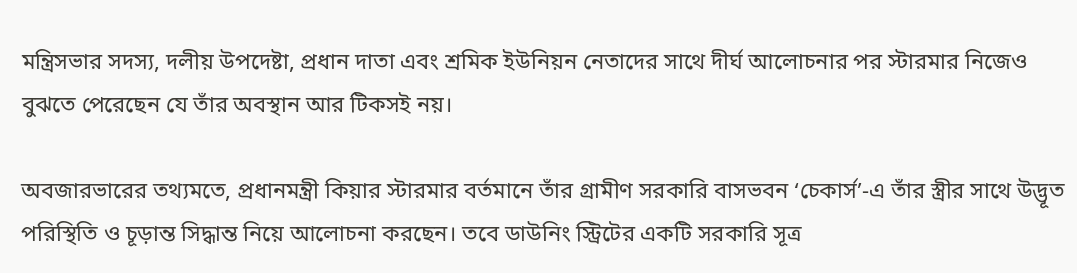মন্ত্রিসভার সদস্য, দলীয় উপদেষ্টা, প্রধান দাতা এবং শ্রমিক ইউনিয়ন নেতাদের সাথে দীর্ঘ আলোচনার পর স্টারমার নিজেও বুঝতে পেরেছেন যে তাঁর অবস্থান আর টিকসই নয়।

অবজারভারের তথ্যমতে, প্রধানমন্ত্রী কিয়ার স্টারমার বর্তমানে তাঁর গ্রামীণ সরকারি বাসভবন ‘চেকার্স’-এ তাঁর স্ত্রীর সাথে উদ্ভূত পরিস্থিতি ও চূড়ান্ত সিদ্ধান্ত নিয়ে আলোচনা করছেন। তবে ডাউনিং স্ট্রিটের একটি সরকারি সূত্র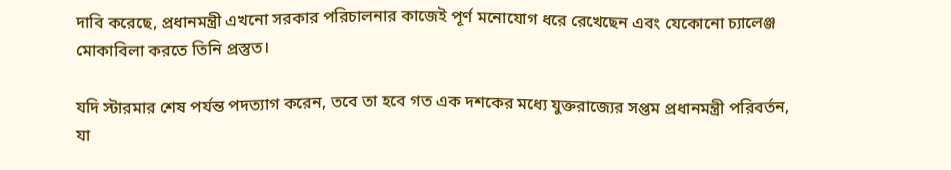দাবি করেছে, প্রধানমন্ত্রী এখনো সরকার পরিচালনার কাজেই পূর্ণ মনোযোগ ধরে রেখেছেন এবং যেকোনো চ্যালেঞ্জ মোকাবিলা করতে তিনি প্রস্তুত।

যদি স্টারমার শেষ পর্যন্ত পদত্যাগ করেন, তবে তা হবে গত এক দশকের মধ্যে যুক্তরাজ্যের সপ্তম প্রধানমন্ত্রী পরিবর্তন, যা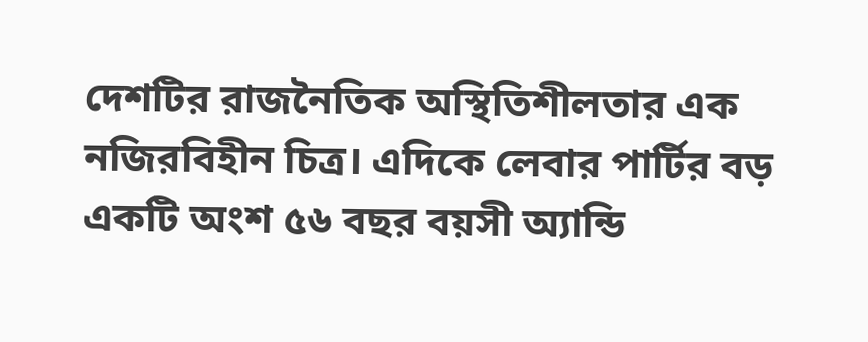দেশটির রাজনৈতিক অস্থিতিশীলতার এক নজিরবিহীন চিত্র। এদিকে লেবার পার্টির বড় একটি অংশ ৫৬ বছর বয়সী অ্যান্ডি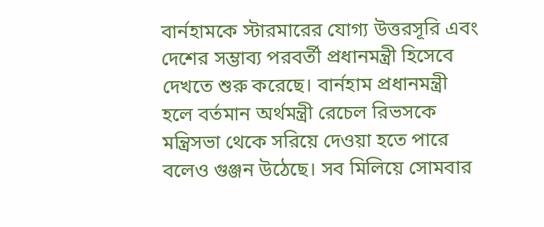বার্নহামকে স্টারমারের যোগ্য উত্তরসূরি এবং দেশের সম্ভাব্য পরবর্তী প্রধানমন্ত্রী হিসেবে দেখতে শুরু করেছে। বার্নহাম প্রধানমন্ত্রী হলে বর্তমান অর্থমন্ত্রী রেচেল রিভসকে মন্ত্রিসভা থেকে সরিয়ে দেওয়া হতে পারে বলেও গুঞ্জন উঠেছে। সব মিলিয়ে সোমবার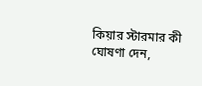কিয়ার স্টারমার কী ঘোষণা দেন,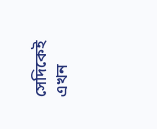সেদিকেই এখন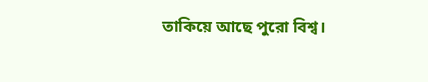তাকিয়ে আছে পুরো বিশ্ব।